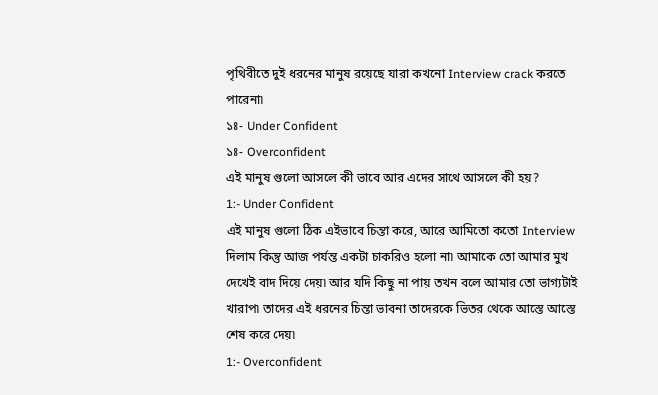পৃথিবীতে দুই ধরনের মানুষ রয়েছে যারা কখনো Interview crack করতে পারেনা৷
১ঃ- Under Confident
১ঃ- Overconfident
এই মানুষ গুলো আসলে কী ভাবে আর এদের সাথে আসলে কী হয়?
1:- Under Confident
এই মানুষ গুলো ঠিক এইভাবে চিন্তা করে, আরে আমিতো কতো Interview দিলাম কিন্তু আজ পর্যন্ত একটা চাকরিও হলো না৷ আমাকে তো আমার মুখ দেখেই বাদ দিয়ে দেয়৷ আর যদি কিছু না পায় তখন বলে আমার তো ভাগ্যটাই খারাপ৷ তাদের এই ধরনের চিন্তা ভাবনা তাদেরকে ভিতর থেকে আস্তে আস্তে শেষ করে দেয়৷
1:- Overconfident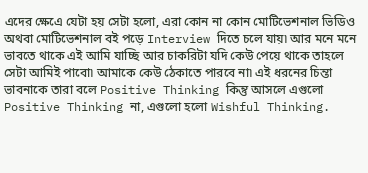এদের ক্ষেএে যেটা হয় সেটা হলো, এরা কোন না কোন মোটিভেশনাল ভিডিও অথবা মোটিভেশনাল বই পড়ে Interview দিতে চলে যায়৷ আর মনে মনে ভাবতে থাকে এই আমি যাচ্ছি আর চাকরিটা যদি কেউ পেয়ে থাকে তাহলে সেটা আমিই পাবো৷ আমাকে কেউ ঠেকাতে পারবে না৷ এই ধরনের চিন্তা ভাবনাকে তারা বলে Positive Thinking কিন্তু আসলে এগুলো Positive Thinking না, এগুলো হলো Wishful Thinking.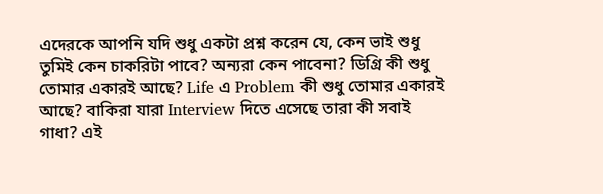এদেরকে আপনি যদি শুধু একটা প্রশ্ন করেন যে, কেন ভাই শুধু তুমিই কেন চাকরিটা পাবে? অন্যরা কেন পাবেনা? ডিগ্রি কী শুধু তোমার একারই আছে? Life এ Problem কী শুধু তোমার একারই আছে? বাকিরা যারা Interview দিতে এসেছে তারা কী সবাই গাধা? এই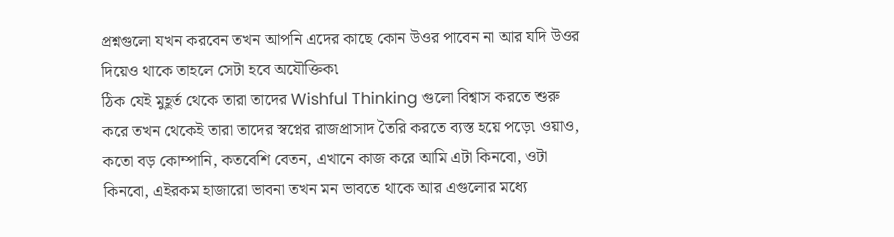প্রশ্নগুলো যখন করবেন তখন আপনি এদের কাছে কোন উওর পাবেন না আর যদি উওর দিয়েও থাকে তাহলে সেটা হবে অযৌক্তিক৷
ঠিক যেই মুহূর্ত থেকে তারা তাদের Wishful Thinking গুলো বিশ্বাস করতে শুরু করে তখন থেকেই তারা তাদের স্বপ্নের রাজপ্রাসাদ তৈরি করতে ব্যস্ত হয়ে পড়ে৷ ওয়াও, কতো বড় কোম্পানি, কতবেশি বেতন, এখানে কাজ করে আমি এটা কিনবো, ওটা কিনবো, এইরকম হাজারো ভাবনা তখন মন ভাবতে থাকে আর এগুলোর মধ্যে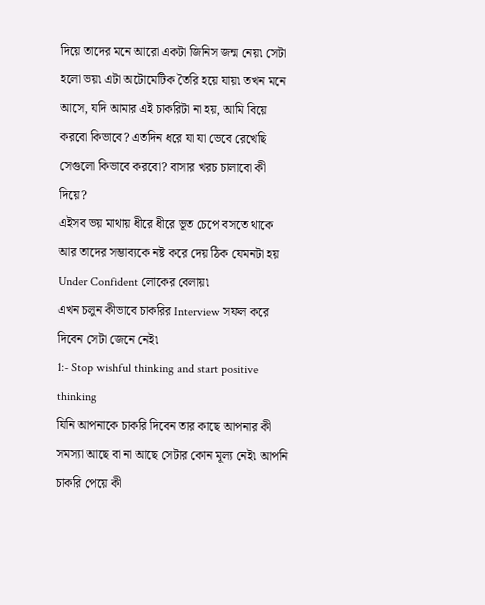দিয়ে তাদের মনে আরো একটা জিনিস জন্ম নেয়৷ সেটা হলো ভয়৷ এটা অটোমেটিক তৈরি হয়ে যায়৷ তখন মনে আসে, যদি আমার এই চাকরিটা না হয়, আমি বিয়ে করবো কিভাবে? এতদিন ধরে যা যা ভেবে রেখেছি সেগুলো কিভাবে করবো? বাসার খরচ চালাবো কী দিয়ে?
এইসব ভয় মাথায় ধীরে ধীরে ভূত চেপে বসতে থাকে আর তাদের সম্ভাব্যকে নষ্ট করে দেয় ঠিক যেমনটা হয় Under Confident লোকের বেলায়৷
এখন চলুন কীভাবে চাকরির Interview সফল করে দিবেন সেটা জেনে নেই৷
1:- Stop wishful thinking and start positive thinking
যিনি আপনাকে চাকরি দিবেন তার কাছে আপনার কী সমস্যা আছে বা না আছে সেটার কোন মূল্য নেই৷ আপনি চাকরি পেয়ে কী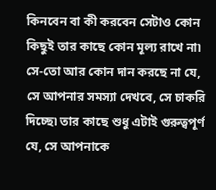কিনবেন বা কী করবেন সেটাও কোন কিছুই তার কাছে কোন মূল্য রাখে না৷ সে-তো আর কোন দান করছে না যে, সে আপনার সমস্যা দেখবে, সে চাকরি দিচ্ছে৷ তার কাছে শুধু এটাই গুরুত্বপূর্ণ যে, সে আপনাকে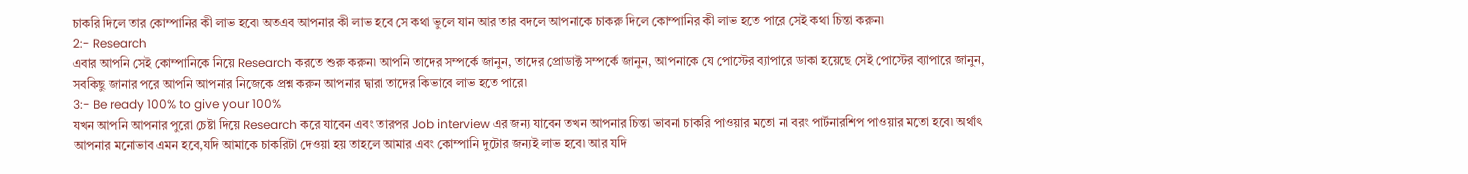চাকরি দিলে তার কোম্পানির কী লাভ হবে৷ অতএব আপনার কী লাভ হবে সে কথা ভুলে যান আর তার বদলে আপনাকে চাকরু দিলে কোম্পানির কী লাভ হতে পারে সেই কথা চিন্তা করুন৷
2:- Research
এবার আপনি সেই কোম্পানিকে নিয়ে Research করতে শুরু করুন৷ আপনি তাদের সম্পর্কে জানুন, তাদের প্রোডাক্ট সম্পর্কে জানুন, আপনাকে যে পোস্টের ব্যাপারে ডাকা হয়েছে সেই পোস্টের ব্যাপারে জানুন, সবকিছু জানার পরে আপনি আপনার নিজেকে প্রশ্ন করুন আপনার দ্বারা তাদের কিভাবে লাভ হতে পারে৷
3:- Be ready 100% to give your 100%
যখন আপনি আপনার পুরো চেষ্টা দিয়ে Research করে যাবেন এবং তারপর Job interview এর জন্য যাবেন তখন আপনার চিন্তা ভাবনা চাকরি পাওয়ার মতো না বরং পার্টনারশিপ পাওয়ার মতো হবে৷ অর্থাৎ আপনার মনোভাব এমন হবে,যদি আমাকে চাকরিটা দেওয়া হয় তাহলে আমার এবং কোম্পানি দুটোর জন্যই লাভ হবে৷ আর যদি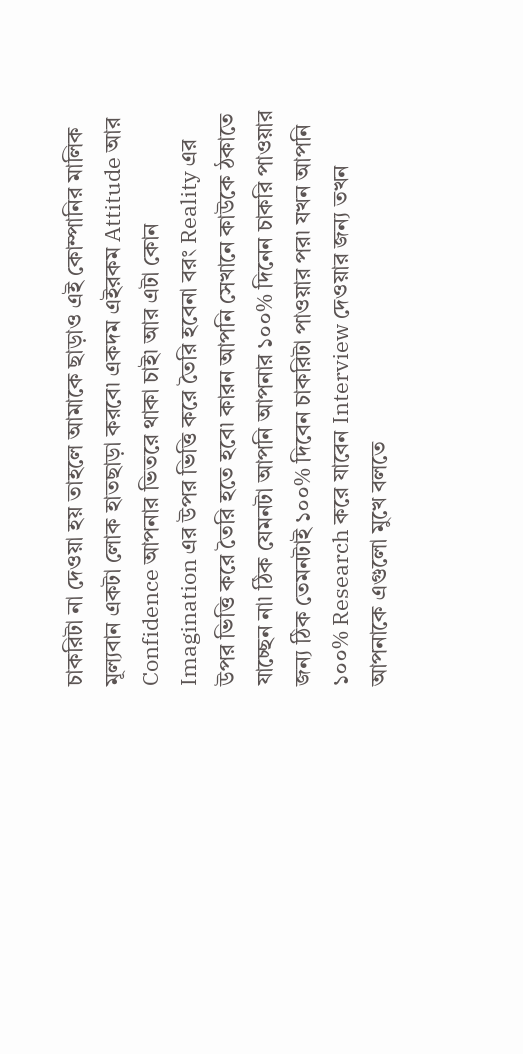চাকরিটা না দেওয়া হয় তাহলে আমাকে ছাড়াও এই কোম্পানির মালিক মূল্যবান একটা লোক হাতছাড়া করবে৷ একদম এইরকম Attitude আর Confidence আপনার ভিতরে থাকা চাই৷ আর এটা কোন Imagination এর উপর ভিত্তি করে তৈরি হবেনা বরং Reality এর উপর ভিত্তি করে তৈরি হতে হবে৷ কারন আপনি সেখানে কাউকে ঠকাতে যাচ্ছেন না৷ ঠিক যেমনটা আপনি আপনার ১০০% দিনেন চাকরি পাওয়ার জন্য ঠিক তেমনটাই ১০০% দিবেন চাকরিটা পাওয়ার পর৷ যখন আপনি ১০০% Research করে যাবেন Interview দেওয়ার জন্য তখন আপনাকে এগুলো মুখে বলতে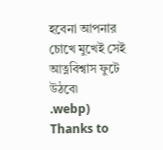হবেনা আপনার চোখে মুখেই সেই আত্নবিশ্বাস ফুটে উঠবে৷
.webp)
Thanks to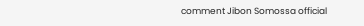comment Jibon Somossa official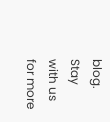blog. Stay with us for more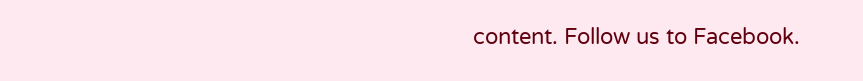content. Follow us to Facebook.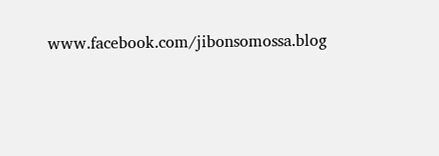www.facebook.com/jibonsomossa.blog